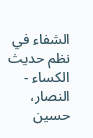الشفاء في نظم حديث الكساء - النصار، حسين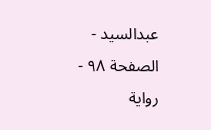عبدالسيد - الصفحة ٩٨ - رواية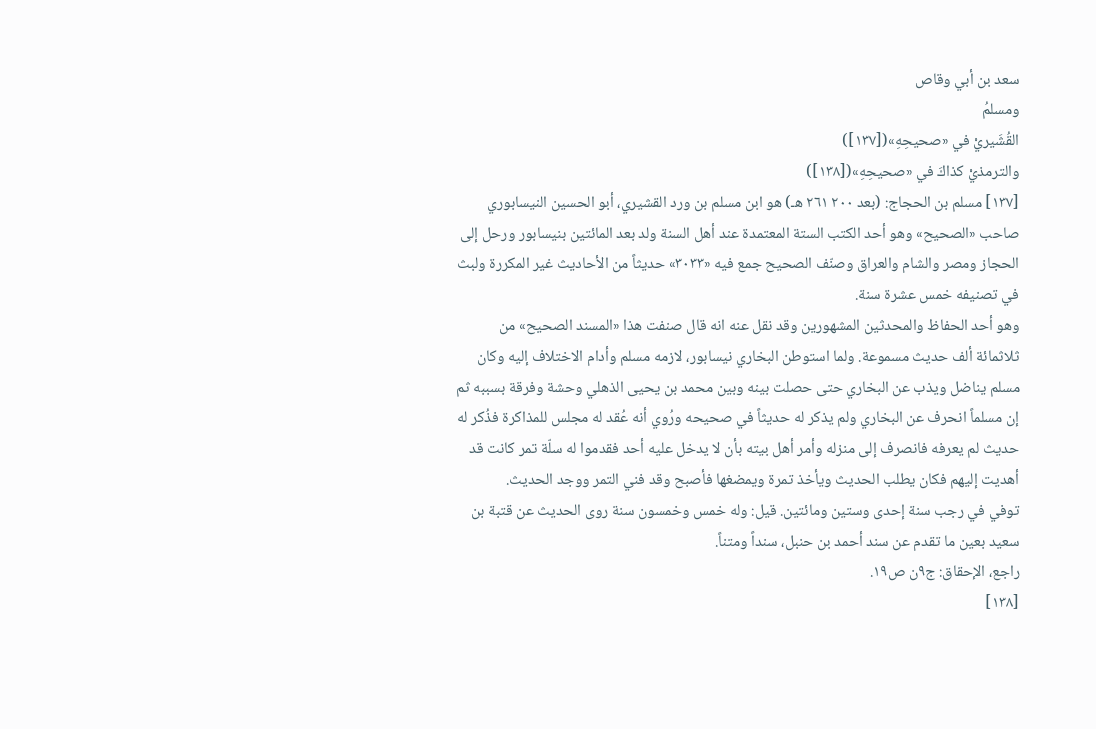سعد بن أبي وقاص
ومسلمُ
القُشَيريْ في «صحيحِهِ»([١٣٧])
والترمذيْ كذاكَ في «صحيحِهِ»([١٣٨])
[١٣٧] مسلم بن الحجاج: (بعد ٢٠٠ ٢٦١ هـ) هو ابن مسلم بن ورد القشيري، أبو الحسين النيسابوري صاحب «الصحيح» وهو أحد الكتب الستة المعتمدة عند أهل السنة ولد بعد المائتين بنيسابور ورحل إلى الحجاز ومصر والشام والعراق وصنّف الصحيح جمع فيه «٣٠٣٣» حديثاً من الأحاديث غير المكررة ولبث في تصنيفه خمس عشرة سنة.
وهو أحد الحفاظ والمحدثين المشهورين وقد نقل عنه انه قال صنفت هذا «المسند الصحيح» من ثلاثمائة ألف حديث مسموعة. ولما استوطن البخاري نيسابور، لازمه مسلم وأدام الاختلاف إليه وكان مسلم يناضل ويذب عن البخاري حتى حصلت بينه وبين محمد بن يحيى الذهلي وحشة وفرقة بسببه ثم إن مسلماً انحرف عن البخاري ولم يذكر له حديثاً في صحيحه ورُوي أنه عُقد له مجلس للمذاكرة فذُكر له حديث لم يعرفه فانصرف إلى منزله وأمر أهل بيته بأن لا يدخل عليه أحد فقدموا له سلّة تمر كانت قد أهديت إليهم فكان يطلب الحديث ويأخذ تمرة ويمضغها فأصبح وقد فني التمر ووجد الحديث.
توفي في رجب سنة إحدى وستين ومائتين. قيل: وله خمس وخمسون سنة روى الحديث عن قتبة بن سعيد بعين ما تقدم عن سند أحمد بن حنبل، سنداً ومتناً.
راجع، الإحقاق: ج٩ن ص١٩.
[١٣٨]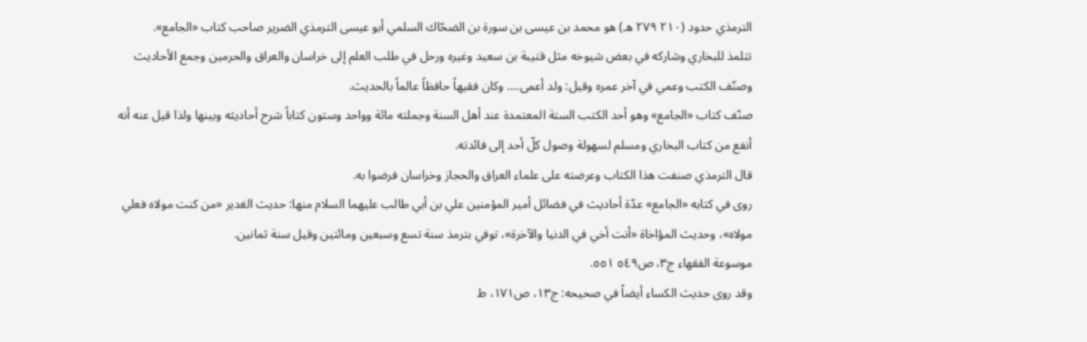الترمذي حدود (٢١٠ ٢٧٩ هـ) هو محمد بن عيسى بن سورة بن الضحّاك السلمي أبو عيسى الترمذي الضرير صاحب كتاب «الجامع».
تتلمذ للبخاري وشاركه في بعض شيوخه مثل قتيبة بن سعيد وغيره ورحل في طلب العلم إلى خراسان والعراق والحرمين وجمع الأحاديث وصنّف الكتب وعمي في آخر عمره وقيل: ولد أعمى.... وكان فقيهاً حافظاً عالماً بالحديث.
صنّف كتاب «الجامع» وهو أحد الكتب الستة المعتمدة عند أهل السنة وجملته مائة وواحد وستون كتاباً شرح أحاديثه وبينها ولذا قيل عنه أنه أنفع من كتاب البخاري ومسلم لسهولة وصول كلّ أحد إلى فائدته.
قال الترمذي صنفت هذا الكتاب وعرضته على علماء العراق والحجاز وخراسان فرضوا به.
روى في كتابه «الجامع» عدّة أحاديث في فضائل أمير المؤمنين علي بن أبي طالب عليهما السلام منها: حديث الغدير «من كنت مولاه فعلي مولاه»، وحديث المؤاخاة «أنت أخي في الدنيا والآخرة»، توفي بترمذ سنة تسع وسبعين ومائتين وقيل سنة ثمانين.
موسوعة الفقهاء ج٣، ص٥٤٩ ٥٥١.
وقد روى حديث الكساء أيضاً في صحيحه: ج١٣، ص١٧١، ط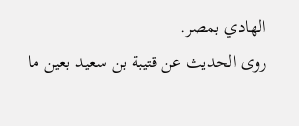الهادي بمصر.
روى الحديث عن قتيبة بن سعيد بعين ما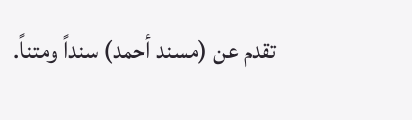تقدم عن (مسند أحمد) سنداً ومتناً.